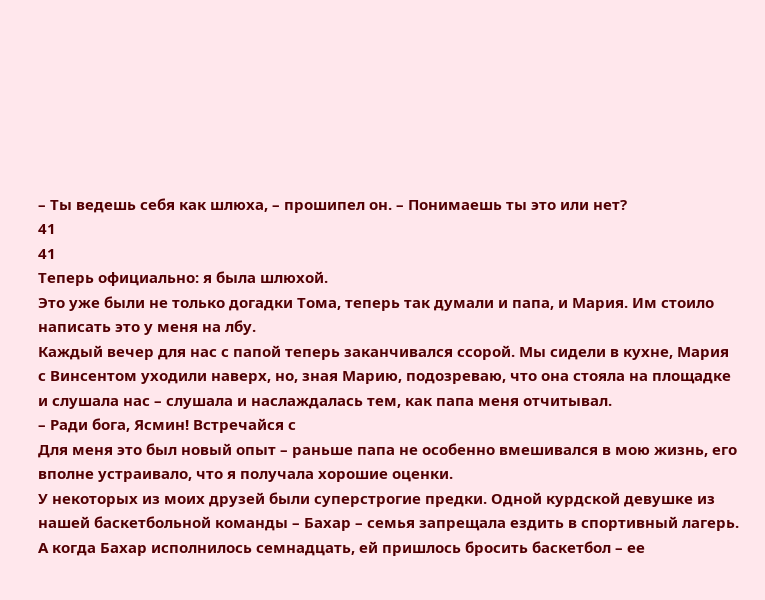– Ты ведешь себя как шлюха, – прошипел он. – Понимаешь ты это или нет?
41
41
Теперь официально: я была шлюхой.
Это уже были не только догадки Тома, теперь так думали и папа, и Мария. Им стоило написать это у меня на лбу.
Каждый вечер для нас с папой теперь заканчивался ссорой. Мы сидели в кухне, Мария с Винсентом уходили наверх, но, зная Марию, подозреваю, что она стояла на площадке и слушала нас – слушала и наслаждалась тем, как папа меня отчитывал.
– Ради бога, Ясмин! Встречайся с
Для меня это был новый опыт – раньше папа не особенно вмешивался в мою жизнь, его вполне устраивало, что я получала хорошие оценки.
У некоторых из моих друзей были суперстрогие предки. Одной курдской девушке из нашей баскетбольной команды – Бахар – семья запрещала ездить в спортивный лагерь. А когда Бахар исполнилось семнадцать, ей пришлось бросить баскетбол – ее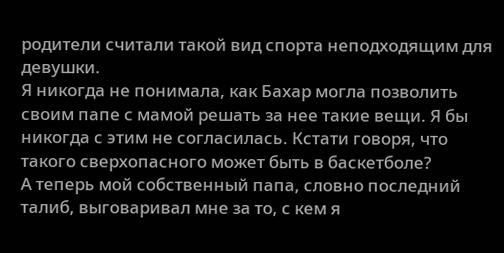родители считали такой вид спорта неподходящим для девушки.
Я никогда не понимала, как Бахар могла позволить своим папе с мамой решать за нее такие вещи. Я бы никогда с этим не согласилась. Кстати говоря, что такого сверхопасного может быть в баскетболе?
А теперь мой собственный папа, словно последний талиб, выговаривал мне за то, с кем я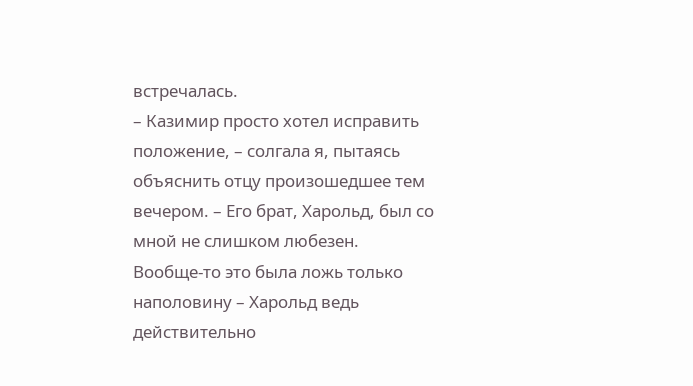встречалась.
– Казимир просто хотел исправить положение, – солгала я, пытаясь объяснить отцу произошедшее тем вечером. – Его брат, Харольд, был со мной не слишком любезен.
Вообще-то это была ложь только наполовину – Харольд ведь действительно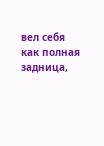вел себя как полная задница,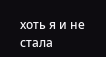хоть я и не стала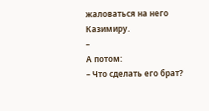жаловаться на него Казимиру.
–
А потом:
– Что сделать его брат?